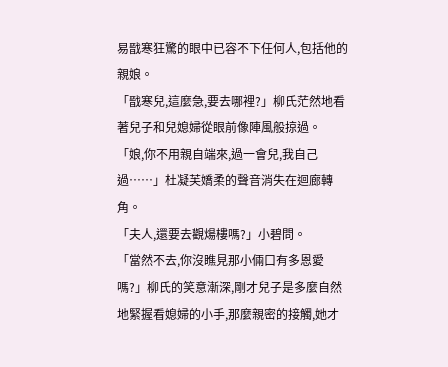易戩寒狂驚的眼中已容不下任何人,包括他的親娘。
「戩寒兒,這麼急,要去哪裡?」柳氏茫然地看著兒子和兒媳婦從眼前像陣風般掠過。
「娘,你不用親自端來,過一會兒,我自己過……」杜凝芙嬌柔的聲音消失在迴廊轉角。
「夫人,還要去觀煬樓嗎?」小碧問。
「當然不去,你沒瞧見那小倆口有多恩愛嗎?」柳氏的笑意漸深,剛才兒子是多麼自然地緊握看媳婦的小手,那麼親密的接觸,她才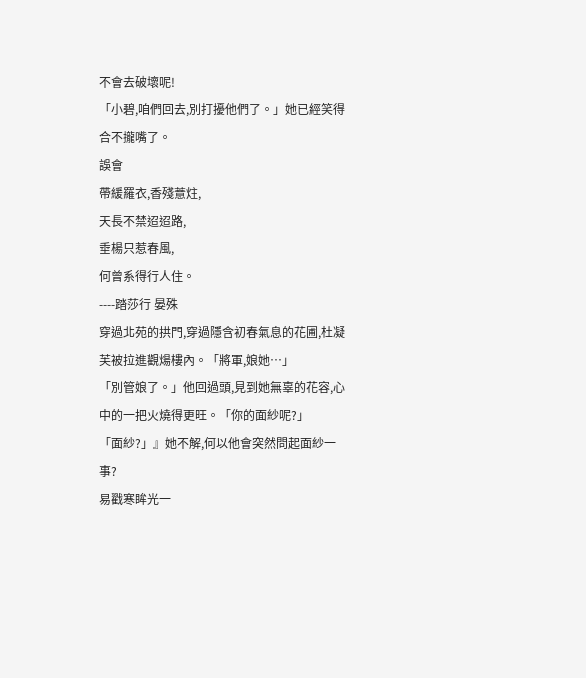不會去破壞呢!
「小碧,咱們回去,別打擾他們了。」她已經笑得合不攏嘴了。
誤會
帶緩羅衣,香殘薏炷,
天長不禁迢迢路,
垂楊只惹春風,
何曾系得行人住。
----踏莎行 晏殊
穿過北苑的拱門,穿過隱含初春氣息的花圃,杜凝芙被拉進觀煬樓內。「將軍,娘她…」
「別管娘了。」他回過頭,見到她無辜的花容,心中的一把火燒得更旺。「你的面紗呢?」
「面紗?」』她不解,何以他會突然問起面紗一事?
易戳寒眸光一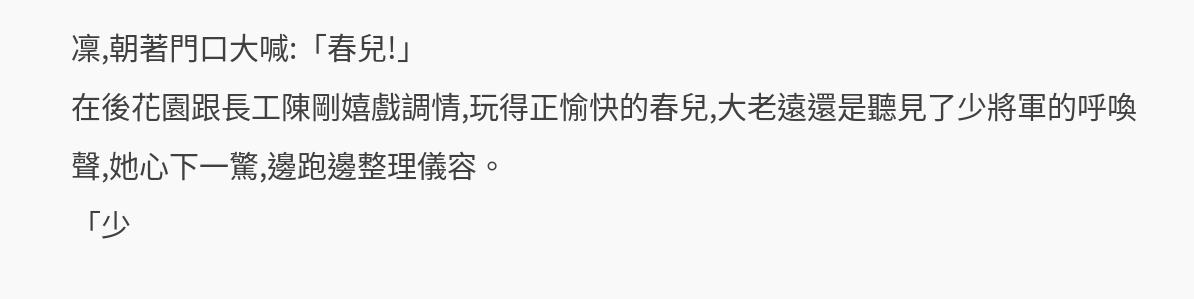凜,朝著門口大喊:「春兒!」
在後花園跟長工陳剛嬉戲調情,玩得正愉快的春兒,大老遠還是聽見了少將軍的呼喚聲,她心下一驚,邊跑邊整理儀容。
「少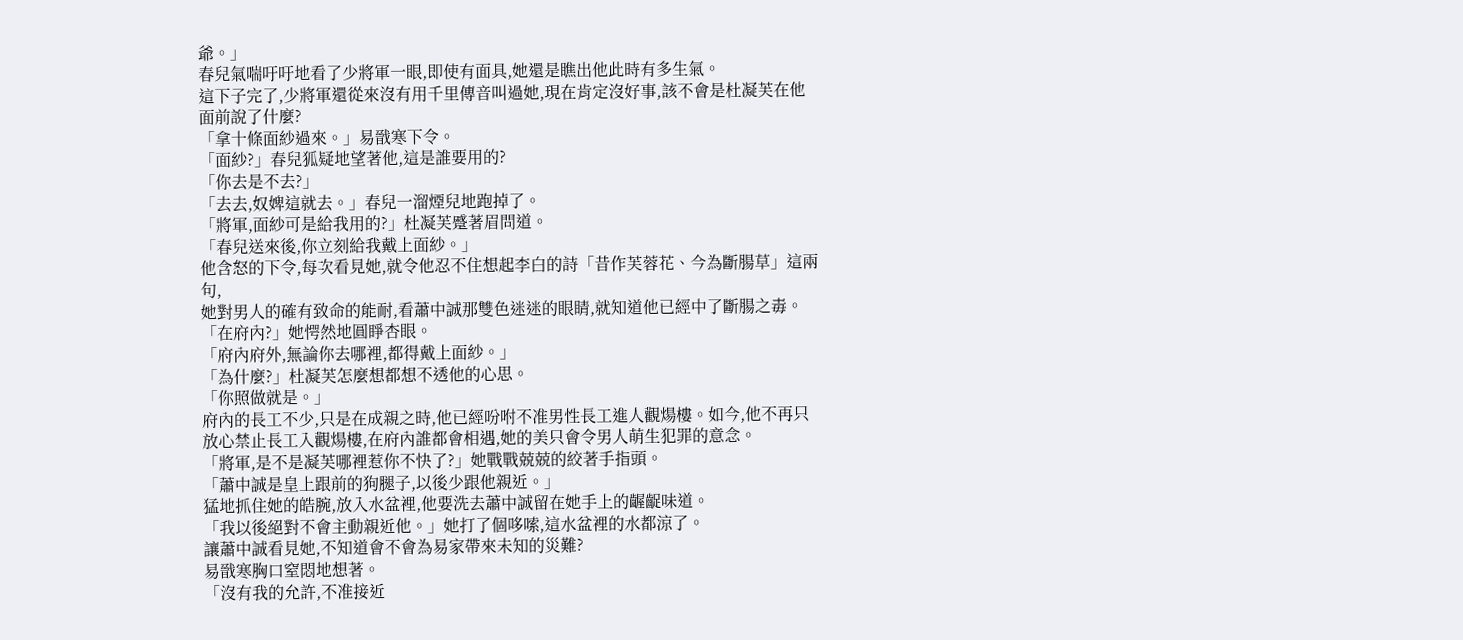爺。」
春兒氣喘吁吁地看了少將軍一眼,即使有面具,她還是瞧出他此時有多生氣。
這下子完了,少將軍還從來沒有用千里傳音叫過她,現在肯定沒好事,該不會是杜凝芙在他面前說了什麼?
「拿十條面紗過來。」易戩寒下令。
「面紗?」春兒狐疑地望著他,這是誰要用的?
「你去是不去?」
「去去,奴婢這就去。」春兒一溜煙兒地跑掉了。
「將軍,面紗可是給我用的?」杜凝芙蹙著眉問道。
「春兒送來後,你立刻給我戴上面紗。」
他含怒的下令,每次看見她,就令他忍不住想起李白的詩「昔作芙蓉花、今為斷腸草」這兩句,
她對男人的確有致命的能耐,看蕭中誠那雙色迷迷的眼睛,就知道他已經中了斷腸之毒。
「在府內?」她愕然地圓睜杏眼。
「府內府外,無論你去哪裡,都得戴上面紗。」
「為什麼?」杜凝芙怎麼想都想不透他的心思。
「你照做就是。」
府內的長工不少,只是在成親之時,他已經吩咐不准男性長工進人觀煬樓。如今,他不再只放心禁止長工入觀煬樓,在府內誰都會相遇,她的美只會令男人萌生犯罪的意念。
「將軍,是不是凝芙哪裡惹你不快了?」她戰戰兢兢的絞著手指頭。
「蕭中誠是皇上跟前的狗腿子,以後少跟他親近。」
猛地抓住她的皓腕,放入水盆裡,他要洗去蕭中誠留在她手上的齷齪味道。
「我以後絕對不會主動親近他。」她打了個哆嗦,這水盆裡的水都涼了。
讓蕭中誠看見她,不知道會不會為易家帶來未知的災難?
易戩寒胸口窒悶地想著。
「沒有我的允許,不准接近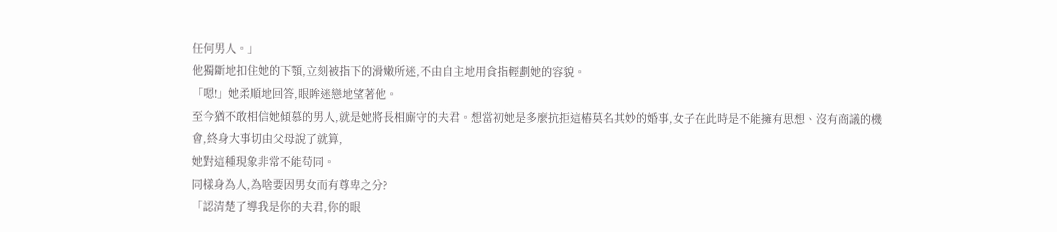任何男人。」
他獨斷地扣住她的下顎,立刻被指下的滑嫩所迷,不由自主地用食指輕劃她的容貌。
「嗯!」她柔順地回答,眼眸迷戀地望著他。
至今猶不敢相信她傾慕的男人,就是她將長相廝守的夫君。想當初她是多麼抗拒這樁莫名其妙的婚事,女子在此時是不能擁有思想、沒有商議的機會,終身大事切由父母說了就算,
她對這種現象非常不能苟同。
同樣身為人,為啥要因男女而有尊卑之分?
「認清楚了導我是你的夫君,你的眼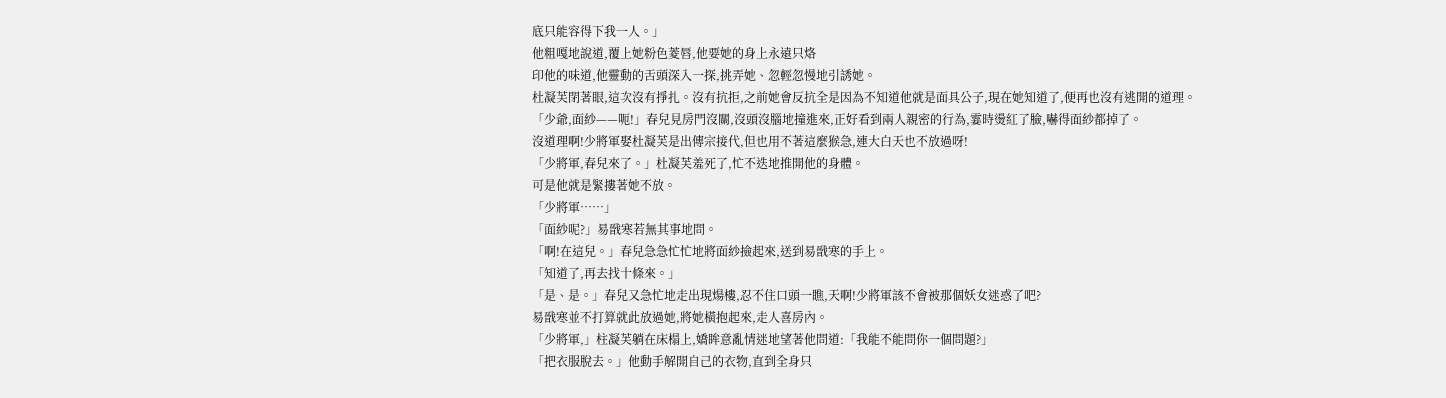底只能容得下我一人。」
他粗嘎地說道,覆上她粉色菱唇,他要她的身上永遠只烙
印他的味道,他靈動的舌頭深入一探,挑弄她、忽輕忽慢地引誘她。
杜凝芙閉著眼,這次沒有掙扎。沒有抗拒,之前她會反抗全是因為不知道他就是面具公子,現在她知道了,便再也沒有逃開的道理。
「少爺,面紗——呃!」春兒見房門沒關,沒頭沒腦地撞進來,正好看到兩人親密的行為,霎時燙紅了臉,嚇得面紗都掉了。
沒道理啊!少將軍娶杜凝芙是出傳宗接代,但也用不著這麼猴急,連大白天也不放過呀!
「少將軍,春兒來了。」杜凝芙羞死了,忙不迭地推開他的身體。
可是他就是緊摟著她不放。
「少將軍……」
「面紗呢?」易戩寒若無其事地問。
「啊!在這兒。」春兒急急忙忙地將面紗撿起來,送到易戩寒的手上。
「知道了,再去找十條來。」
「是、是。」春兒又急忙地走出現煬樓,忍不住口頭一瞧,天啊!少將軍該不會被那個妖女迷惑了吧?
易戩寒並不打算就此放過她,將她橫抱起來,走人喜房內。
「少將軍,」柱凝芙躺在床榻上,嬌眸意亂情迷地望著他問道:「我能不能問你一個問題?」
「把衣服脫去。」他動手解開自己的衣物,直到全身只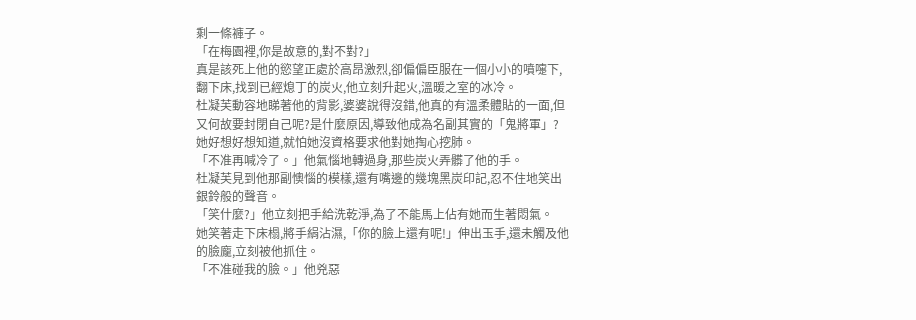剩一條褲子。
「在梅園裡,你是故意的,對不對?」
真是該死上他的慾望正處於高昂激烈,卻偏偏臣服在一個小小的噴嚏下,翻下床,找到已經熄丁的炭火,他立刻升起火,溫暖之室的冰冷。
杜凝芙動容地睇著他的背影,婆婆說得沒錯,他真的有溫柔體貼的一面,但又何故要封閉自己呢?是什麼原因,導致他成為名副其實的「鬼將軍」?
她好想好想知道,就怕她沒資格要求他對她掏心挖肺。
「不准再喊冷了。」他氣惱地轉過身,那些炭火弄髒了他的手。
杜凝芙見到他那副懊惱的模樣,還有嘴邊的幾塊黑炭印記,忍不住地笑出銀鈴般的聲音。
「笑什麼?」他立刻把手給洗乾淨,為了不能馬上佔有她而生著悶氣。
她笑著走下床榻,將手絹沾濕,「你的臉上還有呢!」伸出玉手,還未觸及他的臉龐,立刻被他抓住。
「不准碰我的臉。」他兇惡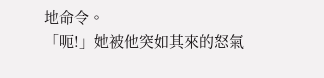地命令。
「呃!」她被他突如其來的怒氣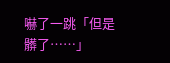嚇了一跳「但是髒了……」